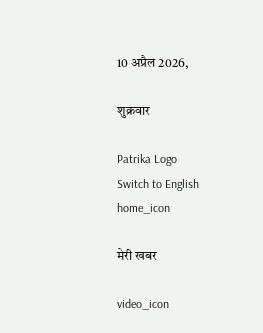10 अप्रैल 2026,

शुक्रवार

Patrika Logo
Switch to English
home_icon

मेरी खबर

video_icon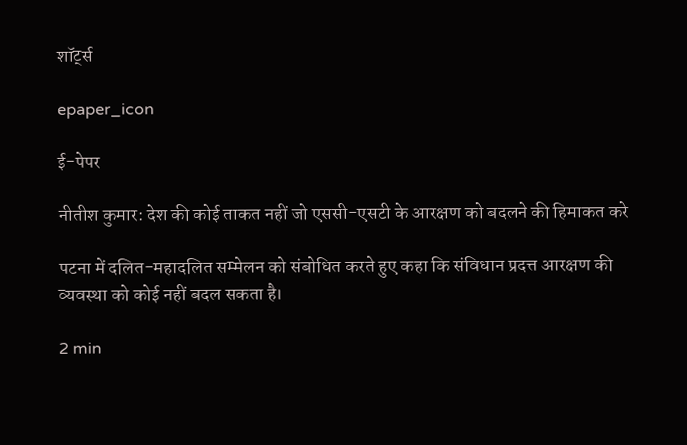शॉर्ट्स

epaper_icon

ई-पेपर

नीतीश कुमार: देश की कोई ताकत नहीं जो एससी-एसटी के आरक्षण को बदलने की हिमाकत करे

पटना में दलित-महादलित सम्मेलन को संबोधित करते हुए कहा कि संविधान प्रदत्त आरक्षण की व्यवस्था को कोई नहीं बदल सकता है।

2 min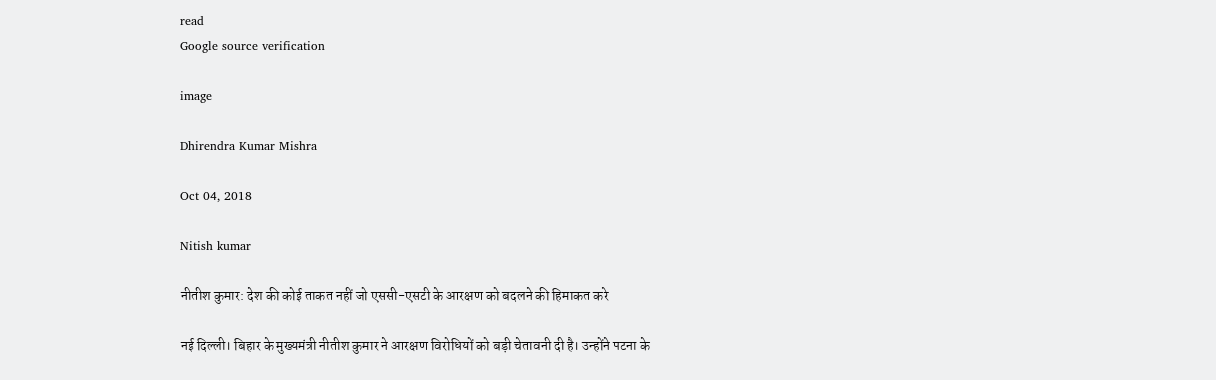read
Google source verification

image

Dhirendra Kumar Mishra

Oct 04, 2018

Nitish kumar

नीतीश कुमार: देश की कोई ताकत नहीं जो एससी-एसटी के आरक्षण को बदलने की हिमाकत करे

नई दिल्‍ली। बिहार के मुख्यमंत्री नीतीश कुमार ने आरक्षण विरोधियों को बड़ी चेतावनी दी है। उन्‍होंने पटना के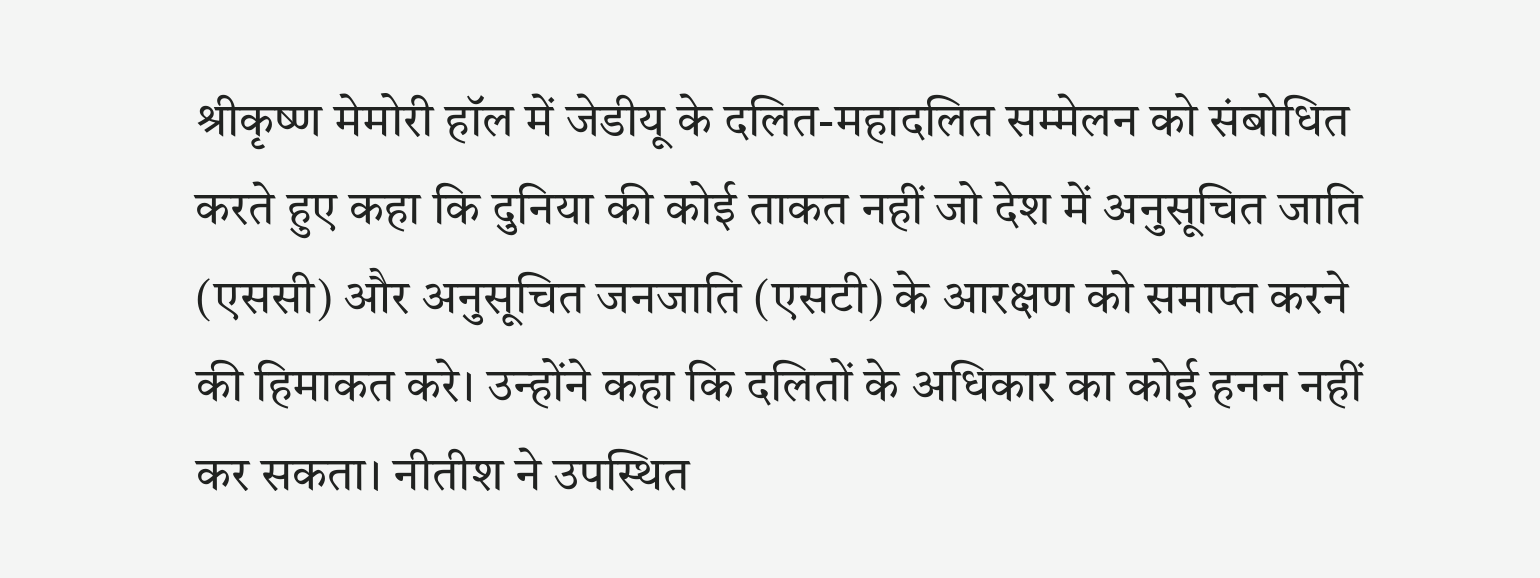श्रीकृष्‍ण मेमोरी हॉल में जेडीयू के दलित-महादलित सम्‍मेलन को संबोधित करते हुए कहा कि दुनिया की कोई ताकत नहीं जो देश में अनुसूचित जाति (एससी) और अनुसूचित जनजाति (एसटी) के आरक्षण को समाप्‍त करने की हिमाकत करे। उन्‍होंने कहा कि दलितों के अधिकार का कोई हनन नहीं कर सकता। नीतीश ने उपस्थित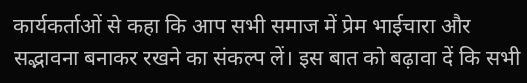कार्यकर्ताओं से कहा कि आप सभी समाज में प्रेम भाईचारा और सद्भावना बनाकर रखने का संकल्प लें। इस बात को बढ़ावा दें कि सभी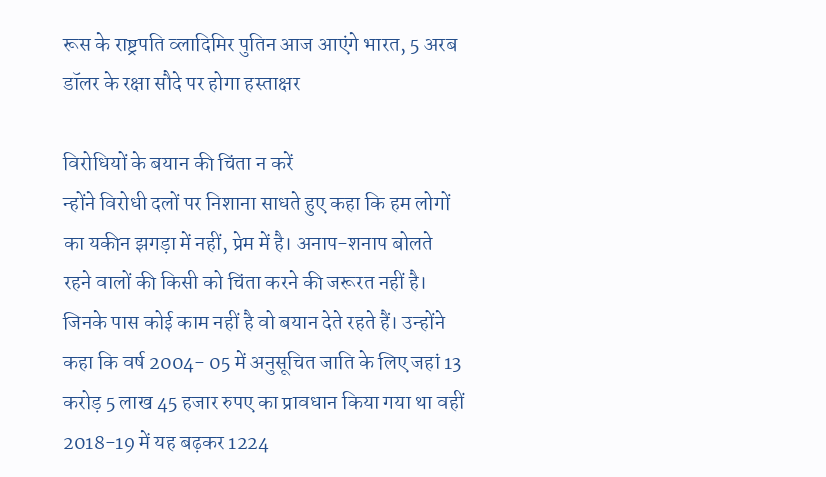रूस के राष्ट्रपति व्लादिमिर पुतिन आज आएंगे भारत, 5 अरब डॉलर के रक्षा सौदे पर होगा हस्‍ताक्षर

विरोधियों के बयान की चिंता न करें
न्होंने विरोधी दलों पर निशाना साधते हुए कहा कि हम लोगों का यकीन झगड़ा में नहीं, प्रेम में है। अनाप-शनाप बोलते रहने वालों की किसी को चिंता करने की जरूरत नहीं है। जिनके पास कोई काम नहीं है वो बयान देते रहते हैं। उन्‍होंने कहा कि वर्ष 2004- 05 में अनुसूचित जाति के लिए जहां 13 करोड़ 5 लाख 45 हजार रुपए का प्रावधान किया गया था वहीं 2018-19 में यह बढ़कर 1224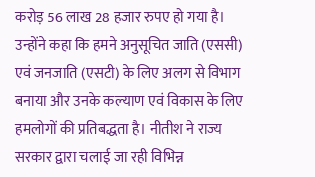करोड़ 56 लाख 28 हजार रुपए हो गया है। उन्होंने कहा कि हमने अनुसूचित जाति (एससी) एवं जनजाति (एसटी) के लिए अलग से विभाग बनाया और उनके कल्याण एवं विकास के लिए हमलोगों की प्रतिबद्धता है। नीतीश ने राज्य सरकार द्वारा चलाई जा रही विभिन्न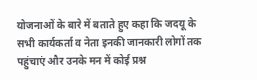योजनाओं के बारे में बताते हुए कहा कि जदयू के सभी कार्यकर्ता व नेता इनकी जानकारी लोगों तक पहुंचाएं और उनके मन में कोई प्रश्न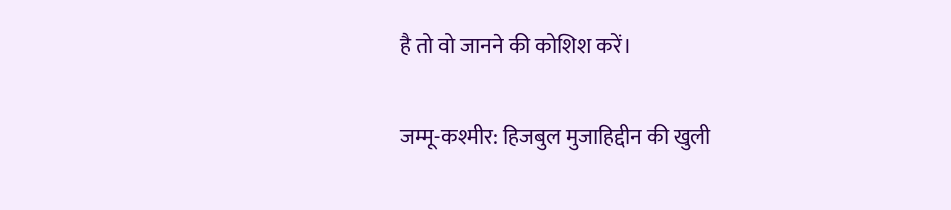है तो वो जानने की कोशिश करें।

जम्मू-कश्मीर: हिजबुल मुजाहिद्दीन की खुली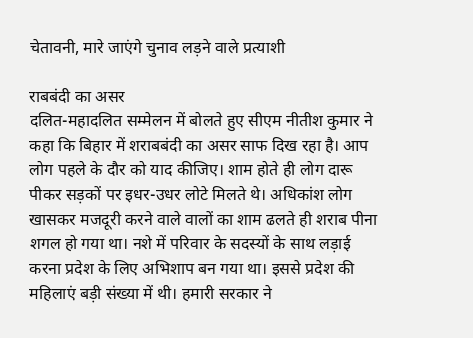चेतावनी, मारे जाएंगे चुनाव लड़ने वाले प्रत्याशी

राबबंदी का असर
दलित-महादलित सम्‍मेलन में बोलते हुए सीएम नीतीश कुमार ने कहा कि बिहार में शराबबंदी का असर साफ दिख रहा है। आप लोग पहले के दौर को याद कीजिए। शाम होते ही लोग दारू पीकर सड़कों पर इधर-उधर लोटे मिलते थे। अधिकांश लोग खासकर मजदूरी करने वाले वालों का शाम ढलते ही शराब पीना शगल हो गया था। नशे में परिवार के सदस्‍यों के साथ लड़ाई करना प्रदेश के लिए अभिशाप बन गया था। इससे प्रदेश की महिलाएं बड़ी संख्‍या में थी। हमारी सरकार ने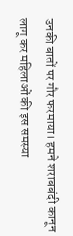उनकी बातों पर गौर फरमाया। हमने शराबबंदी कानून लागू कर महिलाओं की इस समस्‍या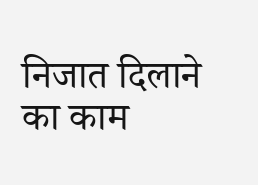निजात दिलाने का काम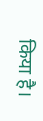किया है।